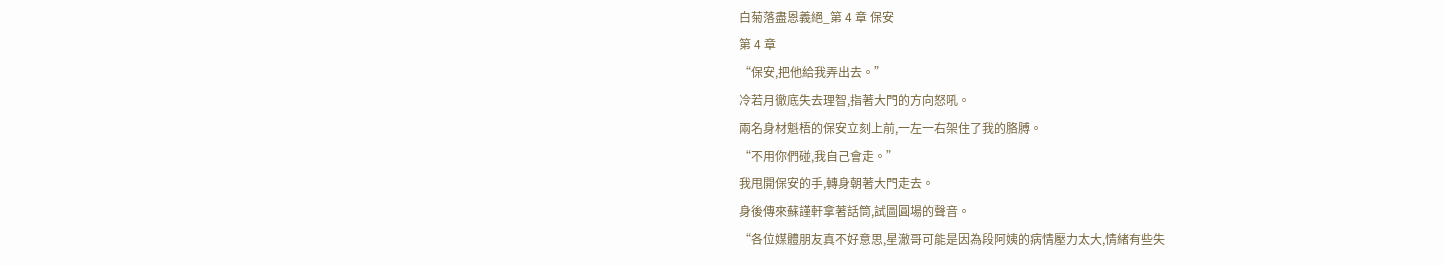白菊落盡恩義絕_第 4 章 保安
第 4 章
“保安,把他給我弄出去。”
冷若月徹底失去理智,指著大門的方向怒吼。
兩名身材魁梧的保安立刻上前,一左一右架住了我的胳膊。
“不用你們碰,我自己會走。”
我甩開保安的手,轉身朝著大門走去。
身後傳來蘇謹軒拿著話筒,試圖圓場的聲音。
“各位媒體朋友真不好意思,星澈哥可能是因為段阿姨的病情壓力太大,情緒有些失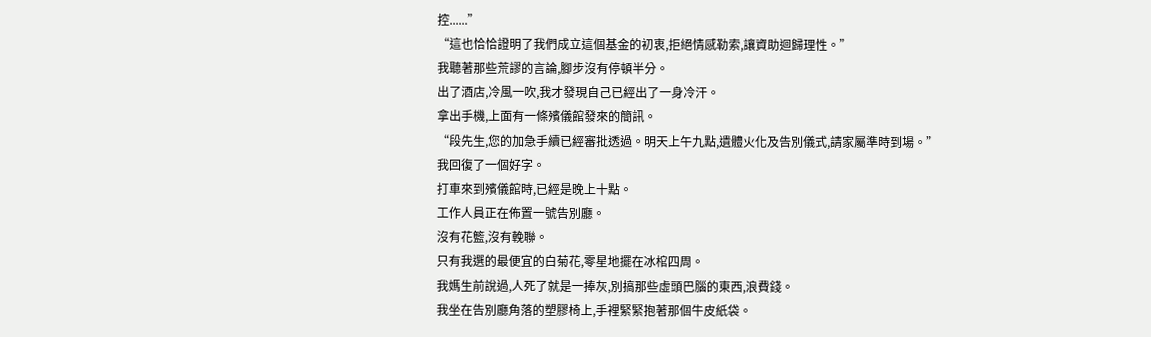控......”
“這也恰恰證明了我們成立這個基金的初衷,拒絕情感勒索,讓資助迴歸理性。”
我聽著那些荒謬的言論,腳步沒有停頓半分。
出了酒店,冷風一吹,我才發現自己已經出了一身冷汗。
拿出手機,上面有一條殯儀館發來的簡訊。
“段先生,您的加急手續已經審批透過。明天上午九點,遺體火化及告別儀式,請家屬準時到場。”
我回復了一個好字。
打車來到殯儀館時,已經是晚上十點。
工作人員正在佈置一號告別廳。
沒有花籃,沒有輓聯。
只有我選的最便宜的白菊花,零星地擺在冰棺四周。
我媽生前說過,人死了就是一捧灰,別搞那些虛頭巴腦的東西,浪費錢。
我坐在告別廳角落的塑膠椅上,手裡緊緊抱著那個牛皮紙袋。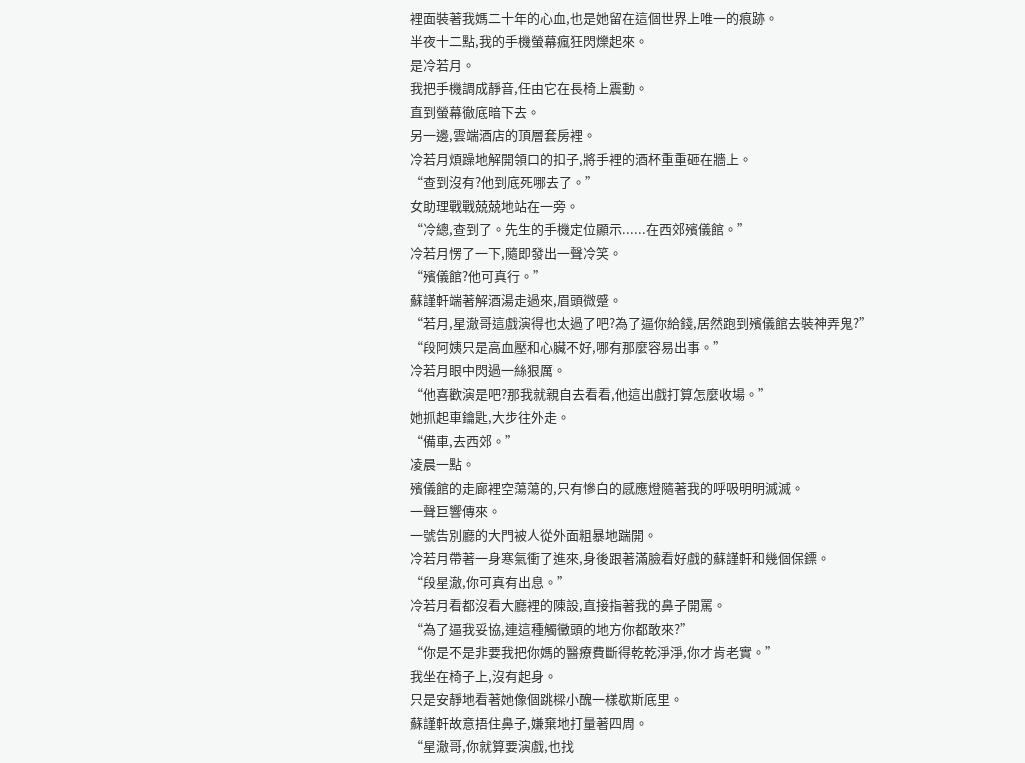裡面裝著我媽二十年的心血,也是她留在這個世界上唯一的痕跡。
半夜十二點,我的手機螢幕瘋狂閃爍起來。
是冷若月。
我把手機調成靜音,任由它在長椅上震動。
直到螢幕徹底暗下去。
另一邊,雲端酒店的頂層套房裡。
冷若月煩躁地解開領口的扣子,將手裡的酒杯重重砸在牆上。
“查到沒有?他到底死哪去了。”
女助理戰戰兢兢地站在一旁。
“冷總,查到了。先生的手機定位顯示......在西郊殯儀館。”
冷若月愣了一下,隨即發出一聲冷笑。
“殯儀館?他可真行。”
蘇謹軒端著解酒湯走過來,眉頭微蹙。
“若月,星澈哥這戲演得也太過了吧?為了逼你給錢,居然跑到殯儀館去裝神弄鬼?”
“段阿姨只是高血壓和心臟不好,哪有那麼容易出事。”
冷若月眼中閃過一絲狠厲。
“他喜歡演是吧?那我就親自去看看,他這出戲打算怎麼收場。”
她抓起車鑰匙,大步往外走。
“備車,去西郊。”
凌晨一點。
殯儀館的走廊裡空蕩蕩的,只有慘白的感應燈隨著我的呼吸明明滅滅。
一聲巨響傳來。
一號告別廳的大門被人從外面粗暴地踹開。
冷若月帶著一身寒氣衝了進來,身後跟著滿臉看好戲的蘇謹軒和幾個保鏢。
“段星澈,你可真有出息。”
冷若月看都沒看大廳裡的陳設,直接指著我的鼻子開罵。
“為了逼我妥協,連這種觸黴頭的地方你都敢來?”
“你是不是非要我把你媽的醫療費斷得乾乾淨淨,你才肯老實。”
我坐在椅子上,沒有起身。
只是安靜地看著她像個跳樑小醜一樣歇斯底里。
蘇謹軒故意捂住鼻子,嫌棄地打量著四周。
“星澈哥,你就算要演戲,也找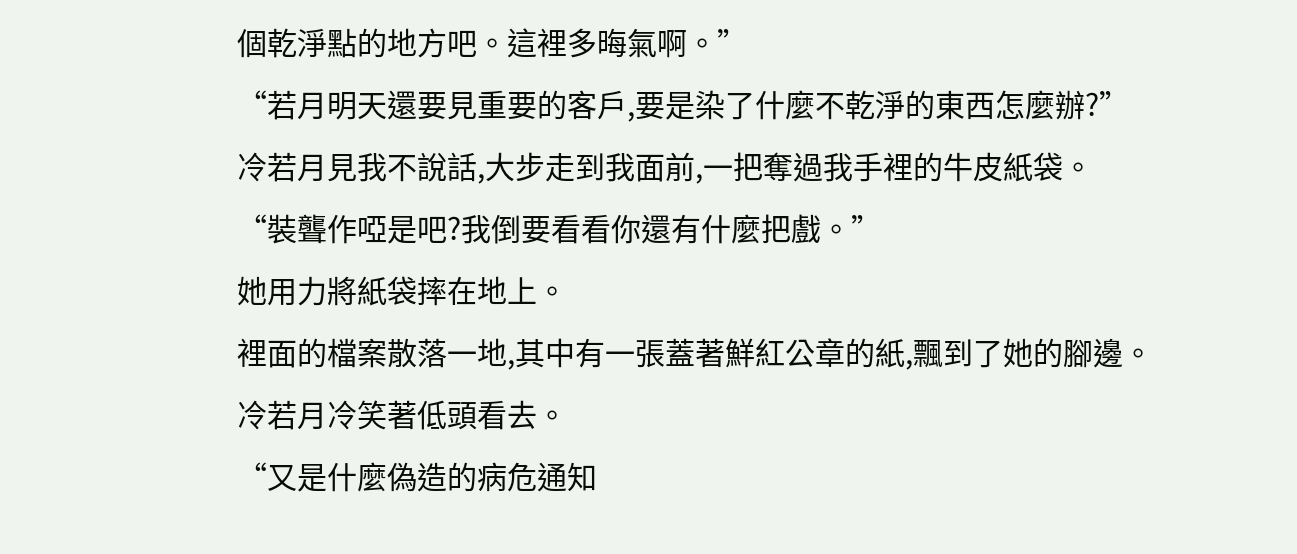個乾淨點的地方吧。這裡多晦氣啊。”
“若月明天還要見重要的客戶,要是染了什麼不乾淨的東西怎麼辦?”
冷若月見我不說話,大步走到我面前,一把奪過我手裡的牛皮紙袋。
“裝聾作啞是吧?我倒要看看你還有什麼把戲。”
她用力將紙袋摔在地上。
裡面的檔案散落一地,其中有一張蓋著鮮紅公章的紙,飄到了她的腳邊。
冷若月冷笑著低頭看去。
“又是什麼偽造的病危通知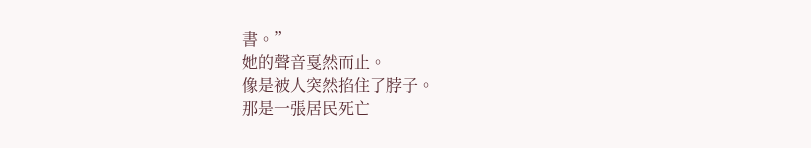書。”
她的聲音戛然而止。
像是被人突然掐住了脖子。
那是一張居民死亡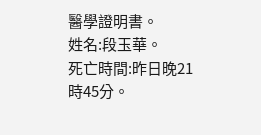醫學證明書。
姓名:段玉華。
死亡時間:昨日晚21時45分。